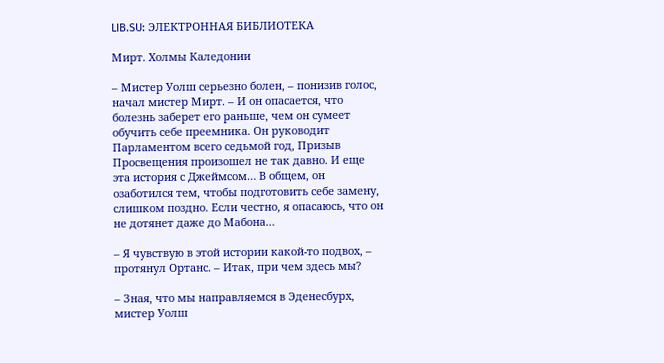LIB.SU: ЭЛЕКТРОННАЯ БИБЛИОТЕКА

Мирт. Холмы Каледонии

– Мистер Уолш серьезно болен, – понизив голос, начал мистер Мирт. – И он опасается, что болезнь заберет его раньше, чем он сумеет обучить себе преемника. Он руководит Парламентом всего седьмой год, Призыв Просвещения произошел не так давно. И еще эта история с Джеймсом… В общем, он озаботился тем, чтобы подготовить себе замену, слишком поздно. Если честно, я опасаюсь, что он не дотянет даже до Мабона…

– Я чувствую в этой истории какой‑то подвох, – протянул Ортанс. – Итак, при чем здесь мы?

– Зная, что мы направляемся в Эденесбурх, мистер Уолш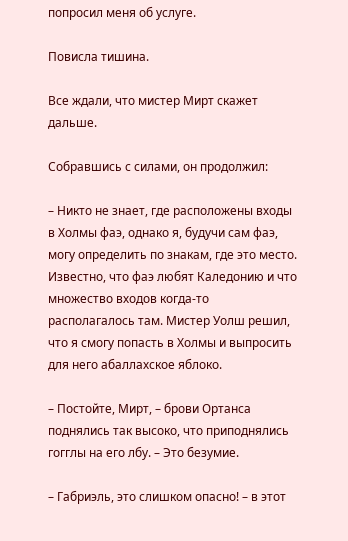попросил меня об услуге.

Повисла тишина.

Все ждали, что мистер Мирт скажет дальше.

Собравшись с силами, он продолжил:

– Никто не знает, где расположены входы в Холмы фаэ, однако я, будучи сам фаэ, могу определить по знакам, где это место. Известно, что фаэ любят Каледонию и что множество входов когда‑то располагалось там. Мистер Уолш решил, что я смогу попасть в Холмы и выпросить для него абаллахское яблоко.

– Постойте, Мирт, – брови Ортанса поднялись так высоко, что приподнялись гогглы на его лбу. – Это безумие.

– Габриэль, это слишком опасно! – в этот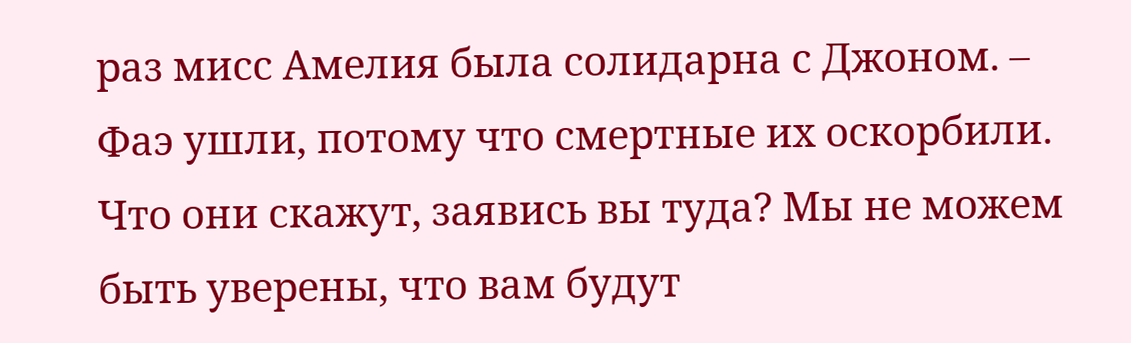раз мисс Амелия была солидарна с Джоном. – Фаэ ушли, потому что смертные их оскорбили. Что они скажут, заявись вы туда? Мы не можем быть уверены, что вам будут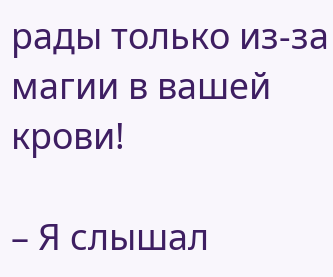рады только из‑за магии в вашей крови!

– Я слышал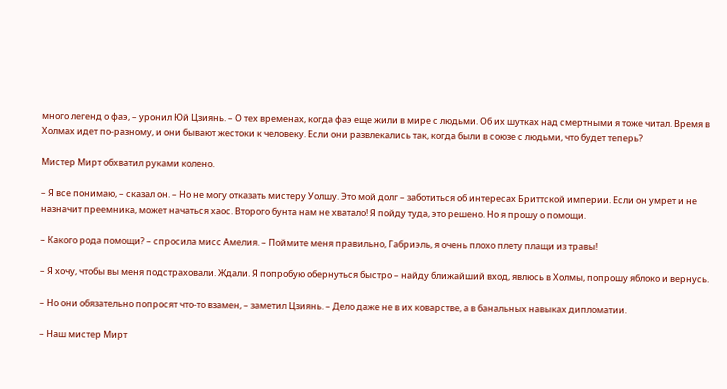много легенд о фаэ, – уронил Юй Цзиянь. – О тех временах, когда фаэ еще жили в мире с людьми. Об их шутках над смертными я тоже читал. Время в Холмах идет по‑разному, и они бывают жестоки к человеку. Если они развлекались так, когда были в союзе с людьми, что будет теперь?

Мистер Мирт обхватил руками колено.

– Я все понимаю, – сказал он. – Но не могу отказать мистеру Уолшу. Это мой долг – заботиться об интересах Бриттской империи. Если он умрет и не назначит преемника, может начаться хаос. Второго бунта нам не хватало! Я пойду туда, это решено. Но я прошу о помощи.

– Какого рода помощи? – спросила мисс Амелия. – Поймите меня правильно, Габриэль, я очень плохо плету плащи из травы!

– Я хочу, чтобы вы меня подстраховали. Ждали. Я попробую обернуться быстро – найду ближайший вход, явлюсь в Холмы, попрошу яблоко и вернусь.

– Но они обязательно попросят что‑то взамен, – заметил Цзиянь. – Дело даже не в их коварстве, а в банальных навыках дипломатии.

– Наш мистер Мирт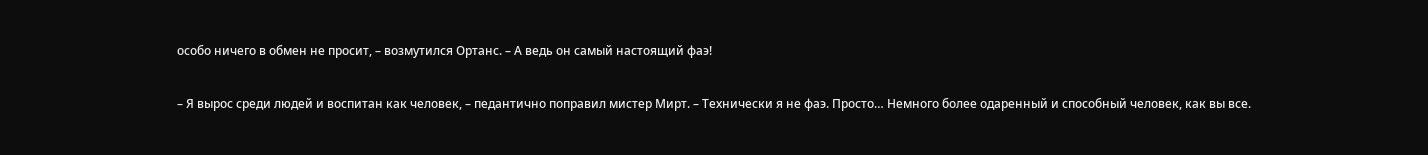особо ничего в обмен не просит, – возмутился Ортанс. – А ведь он самый настоящий фаэ!

– Я вырос среди людей и воспитан как человек, – педантично поправил мистер Мирт. – Технически я не фаэ. Просто… Немного более одаренный и способный человек, как вы все.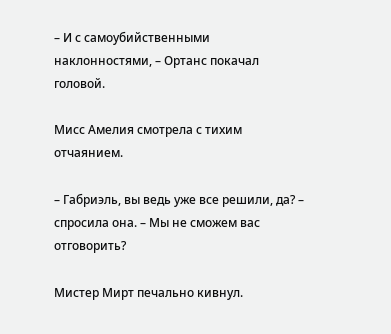– И с самоубийственными наклонностями, – Ортанс покачал головой.

Мисс Амелия смотрела с тихим отчаянием.

– Габриэль, вы ведь уже все решили, да? – спросила она. – Мы не сможем вас отговорить?

Мистер Мирт печально кивнул.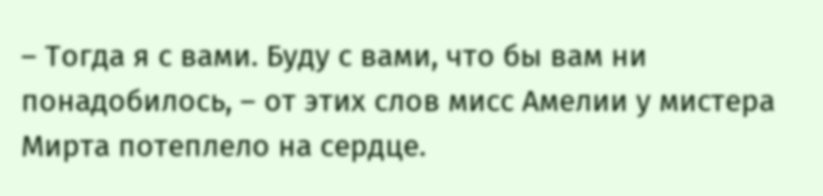– Тогда я с вами. Буду с вами, что бы вам ни понадобилось, – от этих слов мисс Амелии у мистера Мирта потеплело на сердце.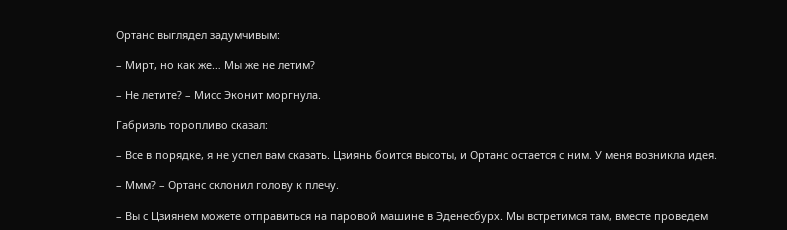Ортанс выглядел задумчивым:

– Мирт, но как же… Мы же не летим?

– Не летите? – Мисс Эконит моргнула.

Габриэль торопливо сказал:

– Все в порядке, я не успел вам сказать. Цзиянь боится высоты, и Ортанс остается с ним. У меня возникла идея.

– Ммм? – Ортанс склонил голову к плечу.

– Вы с Цзиянем можете отправиться на паровой машине в Эденесбурх. Мы встретимся там, вместе проведем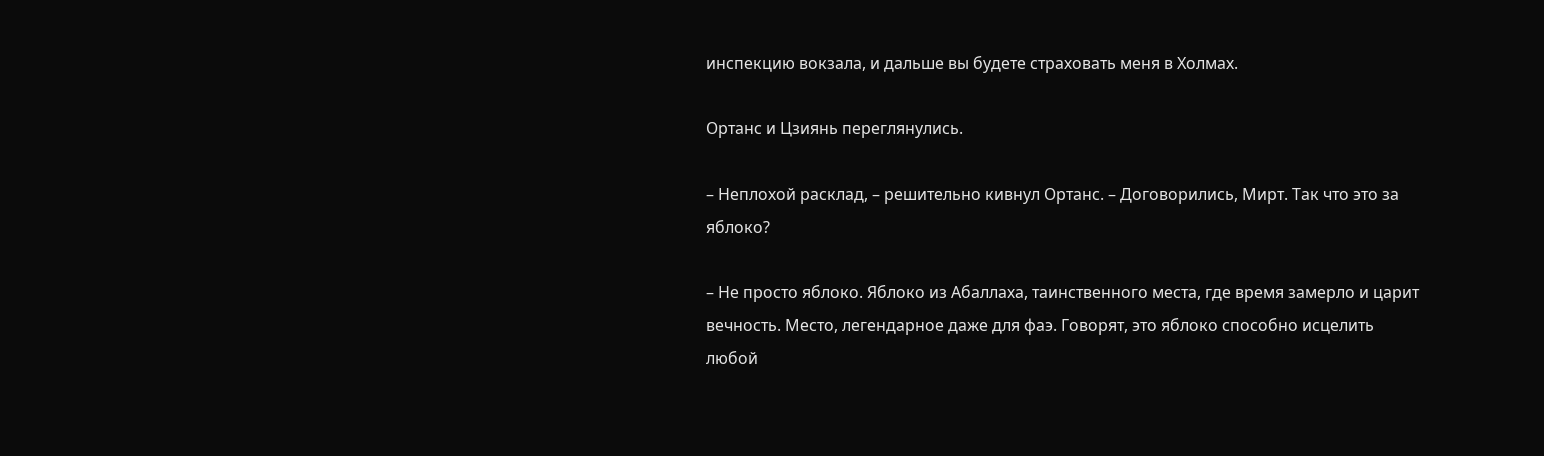инспекцию вокзала, и дальше вы будете страховать меня в Холмах.

Ортанс и Цзиянь переглянулись.

– Неплохой расклад, – решительно кивнул Ортанс. – Договорились, Мирт. Так что это за яблоко?

– Не просто яблоко. Яблоко из Абаллаха, таинственного места, где время замерло и царит вечность. Место, легендарное даже для фаэ. Говорят, это яблоко способно исцелить любой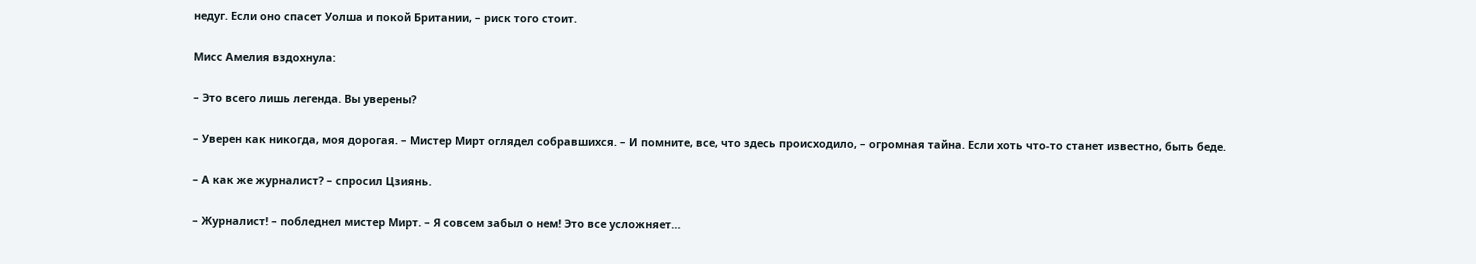недуг. Если оно спасет Уолша и покой Британии, – риск того стоит.

Мисс Амелия вздохнула:

– Это всего лишь легенда. Вы уверены?

– Уверен как никогда, моя дорогая. – Мистер Мирт оглядел собравшихся. – И помните, все, что здесь происходило, – огромная тайна. Если хоть что‑то станет известно, быть беде.

– А как же журналист? – спросил Цзиянь.

– Журналист! – побледнел мистер Мирт. – Я совсем забыл о нем! Это все усложняет…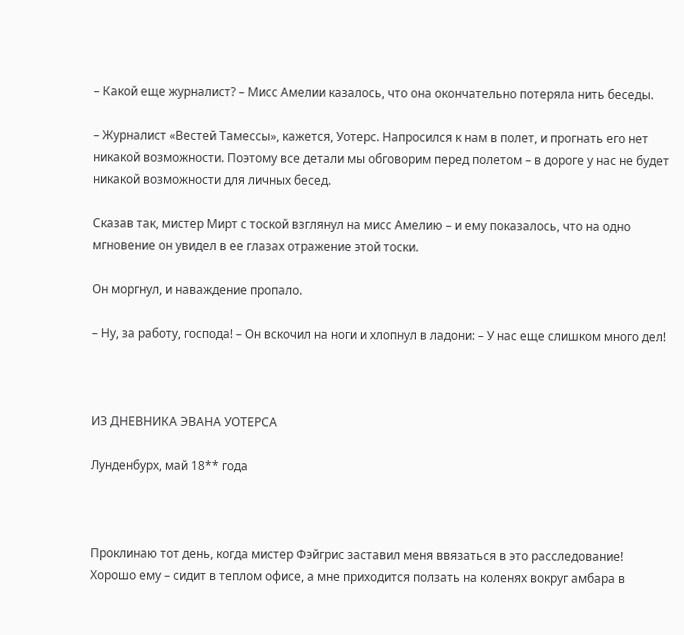– Какой еще журналист? – Мисс Амелии казалось, что она окончательно потеряла нить беседы.

– Журналист «Вестей Тамессы», кажется, Уотерс. Напросился к нам в полет, и прогнать его нет никакой возможности. Поэтому все детали мы обговорим перед полетом – в дороге у нас не будет никакой возможности для личных бесед.

Сказав так, мистер Мирт с тоской взглянул на мисс Амелию – и ему показалось, что на одно мгновение он увидел в ее глазах отражение этой тоски.

Он моргнул, и наваждение пропало.

– Ну, за работу, господа! – Он вскочил на ноги и хлопнул в ладони: – У нас еще слишком много дел!



ИЗ ДНЕВНИКА ЭВАНА УОТЕРСА

Лунденбурх, май 18** года



Проклинаю тот день, когда мистер Фэйгрис заставил меня ввязаться в это расследование! Хорошо ему – сидит в теплом офисе, а мне приходится ползать на коленях вокруг амбара в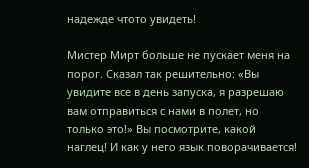надежде чтото увидеть!

Мистер Мирт больше не пускает меня на порог. Сказал так решительно: «Вы увидите все в день запуска, я разрешаю вам отправиться с нами в полет, но только это!» Вы посмотрите, какой наглец! И как у него язык поворачивается!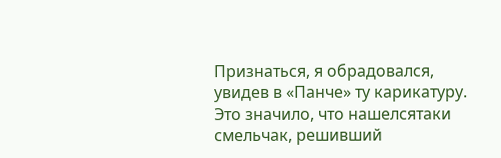Признаться, я обрадовался, увидев в «Панче» ту карикатуру. Это значило, что нашелсятаки смельчак, решивший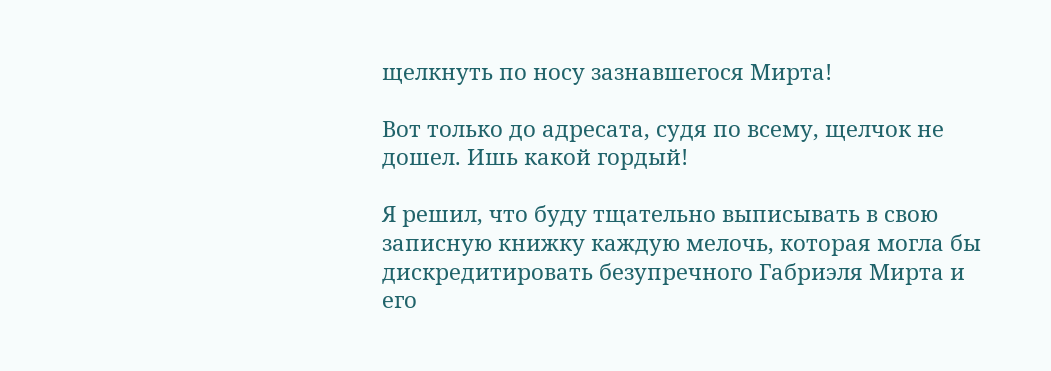щелкнуть по носу зазнавшегося Мирта!

Вот только до адресата, судя по всему, щелчок не дошел. Ишь какой гордый!

Я решил, что буду тщательно выписывать в свою записную книжку каждую мелочь, которая могла бы дискредитировать безупречного Габриэля Мирта и его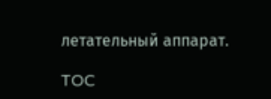летательный аппарат.

TOC